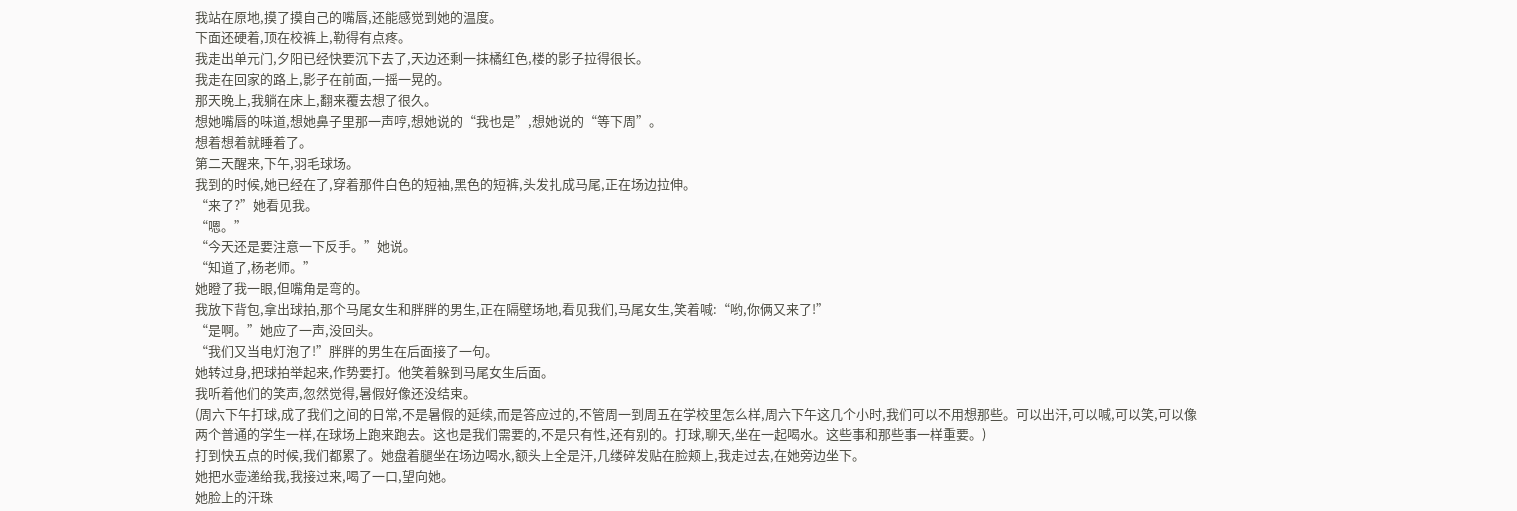我站在原地,摸了摸自己的嘴唇,还能感觉到她的温度。
下面还硬着,顶在校裤上,勒得有点疼。
我走出单元门,夕阳已经快要沉下去了,天边还剩一抹橘红色,楼的影子拉得很长。
我走在回家的路上,影子在前面,一摇一晃的。
那天晚上,我躺在床上,翻来覆去想了很久。
想她嘴唇的味道,想她鼻子里那一声哼,想她说的“我也是”,想她说的“等下周”。
想着想着就睡着了。
第二天醒来,下午,羽毛球场。
我到的时候,她已经在了,穿着那件白色的短袖,黑色的短裤,头发扎成马尾,正在场边拉伸。
“来了?”她看见我。
“嗯。”
“今天还是要注意一下反手。”她说。
“知道了,杨老师。”
她瞪了我一眼,但嘴角是弯的。
我放下背包,拿出球拍,那个马尾女生和胖胖的男生,正在隔壁场地,看见我们,马尾女生,笑着喊:“哟,你俩又来了!”
“是啊。”她应了一声,没回头。
“我们又当电灯泡了!”胖胖的男生在后面接了一句。
她转过身,把球拍举起来,作势要打。他笑着躲到马尾女生后面。
我听着他们的笑声,忽然觉得,暑假好像还没结束。
(周六下午打球,成了我们之间的日常,不是暑假的延续,而是答应过的,不管周一到周五在学校里怎么样,周六下午这几个小时,我们可以不用想那些。可以出汗,可以喊,可以笑,可以像两个普通的学生一样,在球场上跑来跑去。这也是我们需要的,不是只有性,还有别的。打球,聊天,坐在一起喝水。这些事和那些事一样重要。)
打到快五点的时候,我们都累了。她盘着腿坐在场边喝水,额头上全是汗,几缕碎发贴在脸颊上,我走过去,在她旁边坐下。
她把水壶递给我,我接过来,喝了一口,望向她。
她脸上的汗珠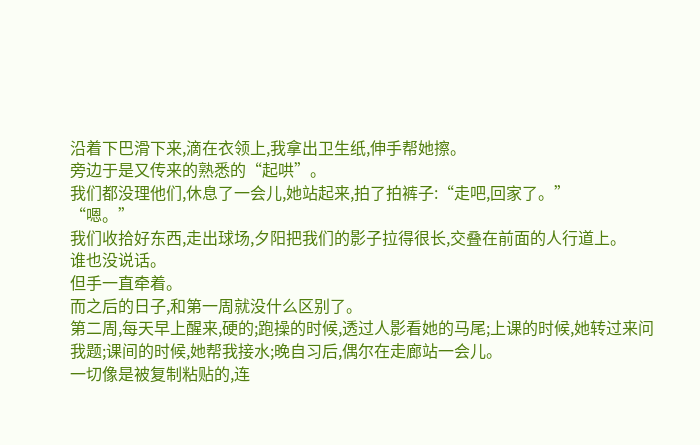沿着下巴滑下来,滴在衣领上,我拿出卫生纸,伸手帮她擦。
旁边于是又传来的熟悉的“起哄”。
我们都没理他们,休息了一会儿,她站起来,拍了拍裤子:“走吧,回家了。”
“嗯。”
我们收拾好东西,走出球场,夕阳把我们的影子拉得很长,交叠在前面的人行道上。
谁也没说话。
但手一直牵着。
而之后的日子,和第一周就没什么区别了。
第二周,每天早上醒来,硬的;跑操的时候,透过人影看她的马尾;上课的时候,她转过来问我题;课间的时候,她帮我接水;晚自习后,偶尔在走廊站一会儿。
一切像是被复制粘贴的,连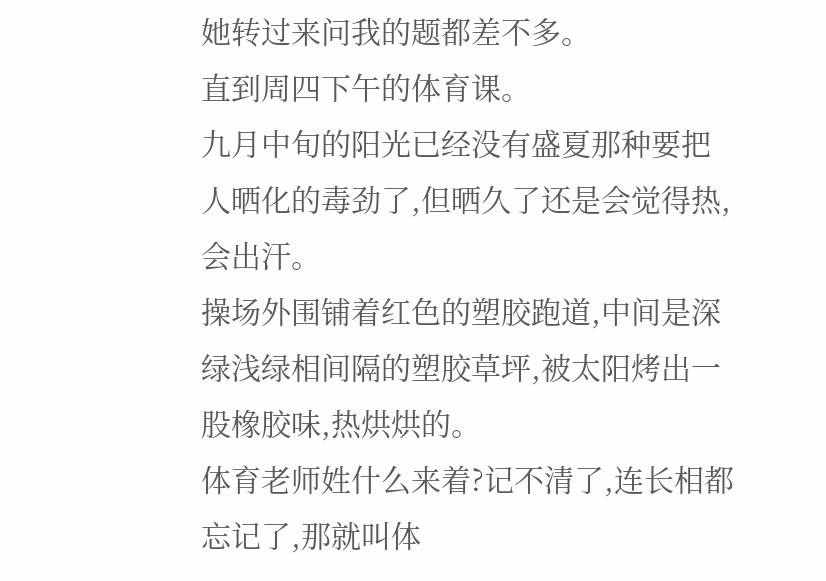她转过来问我的题都差不多。
直到周四下午的体育课。
九月中旬的阳光已经没有盛夏那种要把人晒化的毒劲了,但晒久了还是会觉得热,会出汗。
操场外围铺着红色的塑胶跑道,中间是深绿浅绿相间隔的塑胶草坪,被太阳烤出一股橡胶味,热烘烘的。
体育老师姓什么来着?记不清了,连长相都忘记了,那就叫体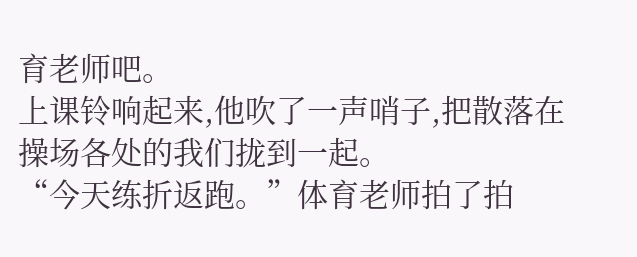育老师吧。
上课铃响起来,他吹了一声哨子,把散落在操场各处的我们拢到一起。
“今天练折返跑。”体育老师拍了拍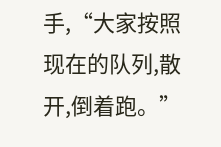手,“大家按照现在的队列,散开,倒着跑。”